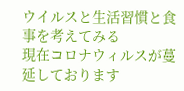ウイルスと生活習慣と食事を考えてみる
現在コロナウィルスが蔓延しております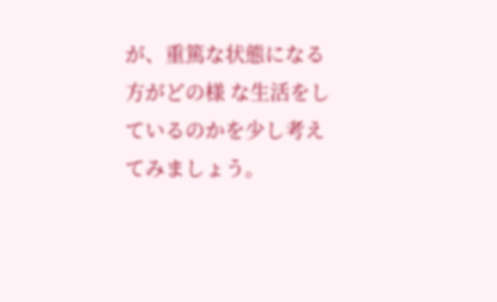が、重篤な状態になる方がどの様 な生活をしているのかを少し考えてみましょう。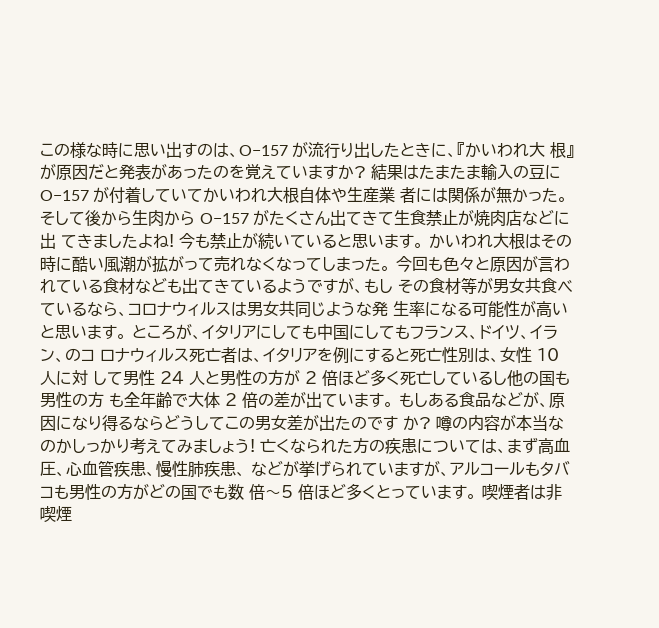この様な時に思い出すのは、O−157 が流行り出したときに、『かいわれ大 根』が原因だと発表があったのを覚えていますか? 結果はたまたま輸入の豆に O−157 が付着していてかいわれ大根自体や生産業 者には関係が無かった。 そして後から生肉から O−157 がたくさん出てきて生食禁止が焼肉店などに出 てきましたよね! 今も禁止が続いていると思います。 かいわれ大根はその時に酷い風潮が拡がって売れなくなってしまった。 今回も色々と原因が言われている食材なども出てきているようですが、もし その食材等が男女共食べているなら、コロナウィルスは男女共同じような発 生率になる可能性が高いと思います。 ところが、イタリアにしても中国にしてもフランス、ドイツ、イラン、のコ ロナウィルス死亡者は、イタリアを例にすると死亡性別は、女性 10 人に対 して男性 24 人と男性の方が 2 倍ほど多く死亡しているし他の国も男性の方 も全年齢で大体 2 倍の差が出ています。 もしある食品などが、原因になり得るならどうしてこの男女差が出たのです か? 噂の内容が本当なのかしっかり考えてみましょう! 亡くなられた方の疾患については、まず高血圧、心血管疾患、慢性肺疾患、 などが挙げられていますが、アルコールもタバコも男性の方がどの国でも数 倍〜5 倍ほど多くとっています。 喫煙者は非喫煙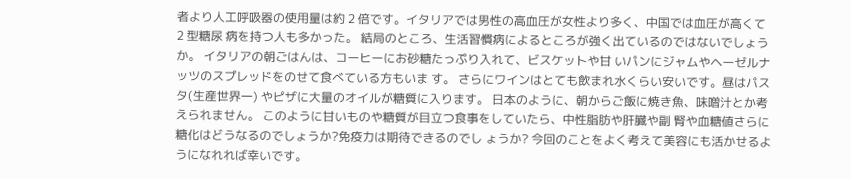者より人工呼吸器の使用量は約 2 倍です。イタリアでは男性の高血圧が女性より多く、中国では血圧が高くて 2 型糖尿 病を持つ人も多かった。 結局のところ、生活習慣病によるところが強く出ているのではないでしょう か。 イタリアの朝ごはんは、コーヒーにお砂糖たっぷり入れて、ビスケットや甘 いパンにジャムやヘーゼルナッツのスプレッドをのせて食べている方もいま す。 さらにワインはとても飲まれ水くらい安いです。昼はパスタ(生産世界一) やピザに大量のオイルが糖質に入ります。 日本のように、朝からご飯に焼き魚、味噌汁とか考えられません。 このように甘いものや糖質が目立つ食事をしていたら、中性脂肪や肝臓や副 腎や血糖値さらに糖化はどうなるのでしょうか?免疫力は期待できるのでし ょうか? 今回のことをよく考えて美容にも活かせるようになれれば幸いです。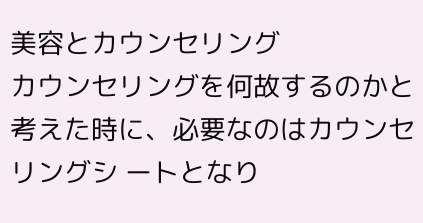美容とカウンセリング
カウンセリングを何故するのかと考えた時に、必要なのはカウンセリングシ ートとなり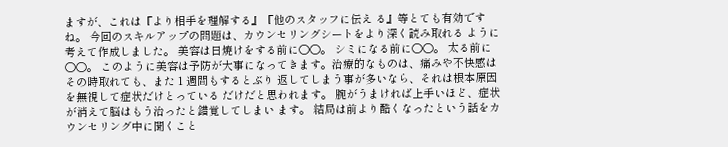ますが、これは『より相手を理解する』『他のスタッフに伝え る』等とても有効ですね。 今回のスキルアップの問題は、カウンセリングシートをより深く読み取れる ように考えて作成しました。 美容は日焼けをする前に〇〇。 シミになる前に〇〇。 太る前に〇〇。 このように美容は予防が大事になってきます。治療的なものは、痛みや不快感はその時取れても、また 1 週間もするとぶり 返してしまう事が多いなら、それは根本原因を無視して症状だけとっている だけだと思われます。 腕がうまければ上手いほど、症状が消えて脳はもう治ったと錯覚してしまい ます。 結局は前より酷くなったという話をカウンセリング中に聞くこと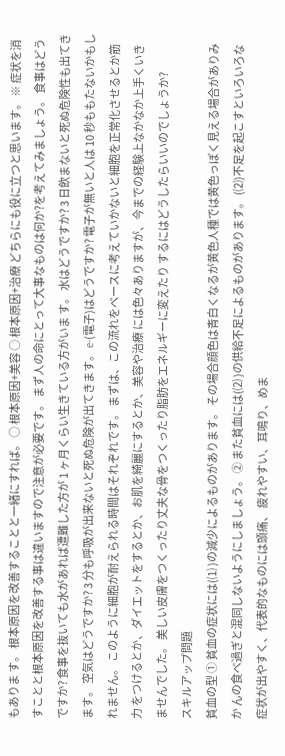もありま す。 根本原因を改善することと一緒にすれば。 ○ 根本原因+美容 ○ 根本原因+治療 どちらにも役に立つと思います。 ※ 症状を消すことと根本原因を改善する事は違いますので注意が必要です。 まず人の命にとって大事なものは何か?を考えてみましょう。 食事はどうですか? 食事を抜いても水があれば遭難した方が 1 ヶ月くらい生きている方がいま す。 水はどうですか? 3 日飲まないと死ぬ危険性も出てきます。 空気はどうですか? 3 分も呼吸が出来ないと死ぬ危険が出てきます。 e-(電子)はどうですか? 電子が無いと人は 10 秒ももたないかもしれません。 このように細胞が耐えられる時間はそれぞれです。 まずは、この流れをベースに考えていかないと細胞を正常化させるとか筋力 をつけるとか、ダイエットをするとか、お肌を綺麗にするとか、美容や治療 には色々ありますが、今までの経験上なかなか上手くいきませんでした。 美しい皮膚をつくったり丈夫な骨をつくったり脂肪をエネルギーに変えたり するにはどうしたらいいのでしょうか?
スキルアップ問題
貧血の型 ① 貧血の症状には(⑴ )の減少によるものがあります。 その場合顔色は青白くなるが黄色人種では黄色っぽく見える場合がありみか んの食べ過ぎと混同しないようにしましょう。 ② また貧血には(⑵ )の供給不足によるものがあります。 (⑵)不足を起こすといろいろな症状が出やすく、代表的なものには頭痛、 疲れやすい、耳鳴り、めま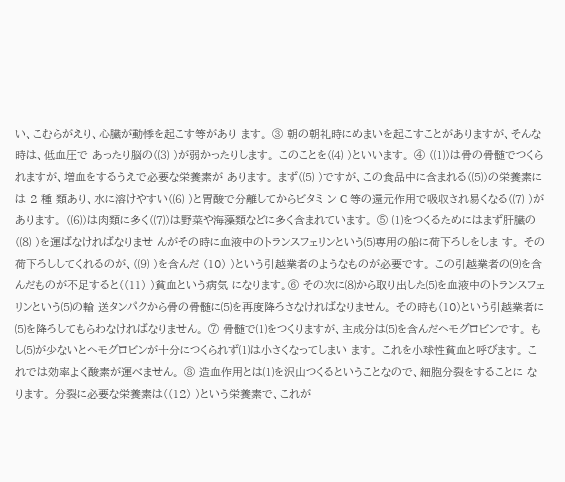い、こむらがえり、心臓が動悸を起こす等があり ます。 ③ 朝の朝礼時にめまいを起こすことがありますが、そんな時は、低血圧で あったり脳の(⑶ )が弱かったりします。 このことを(⑷ )といいます。 ④ (⑴)は骨の骨髄でつくられますが、増血をするうえで必要な栄養素が あります。 まず(⑸ )ですが、この食品中に含まれる(⑸)の栄養素には 2 種 類あり、水に溶けやすい(⑹ )と胃酸で分離してからビタミ ン C 等の還元作用で吸収され易くなる(⑺ )があります。 (⑹)は肉類に多く(⑺)は野菜や海藻類などに多く含まれています。 ⑤ ⑴をつくるためにはまず肝臓の(⑻ )を運ばなければなりませ んがその時に血液中のトランスフェリンという⑸専用の船に荷下ろしをしま す。 その荷下ろししてくれるのが、(⑼ )を含んだ (10) )という引越業者のようなものが必要です。 この引越業者の⑼を含んだものが不足すると((11) )貧血という病気 になります。⑥ その次に⑻から取り出した⑸を血液中のトランスフェリンという⑸の輸 送タンパクから骨の骨髄に⑸を再度降ろさなければなりません。 その時も(10)という引越業者に⑸を降ろしてもらわなければなりません。 ⑦ 骨髄で⑴をつくりますが、主成分は⑸を含んだヘモグロビンです。 もし⑸が少ないとヘモグロビンが十分につくられず⑴は小さくなってしまい ます。 これを小球性貧血と呼びます。 これでは効率よく酸素が運べません。 ⑧ 造血作用とは⑴を沢山つくるということなので、細胞分裂をすることに なります。 分裂に必要な栄養素は((12) )という栄養素で、これが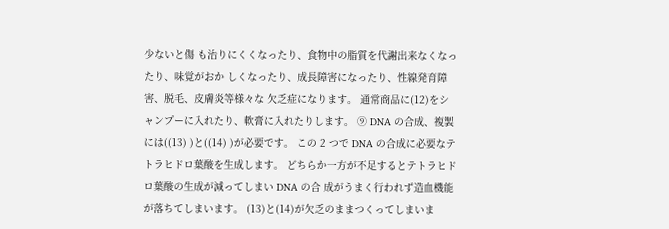少ないと傷 も治りにくくなったり、食物中の脂質を代謝出来なくなったり、味覚がおか しくなったり、成長障害になったり、性線発育障害、脱毛、皮膚炎等様々な 欠乏症になります。 通常商品に(12)をシャンプーに入れたり、軟膏に入れたりします。 ⑨ DNA の合成、複製には((13) )と((14) )が必要です。 この 2 つで DNA の合成に必要なテトラヒドロ葉酸を生成します。 どちらか一方が不足するとテトラヒドロ葉酸の生成が減ってしまい DNA の合 成がうまく行われず造血機能が落ちてしまいます。 (13)と(14)が欠乏のままつくってしまいま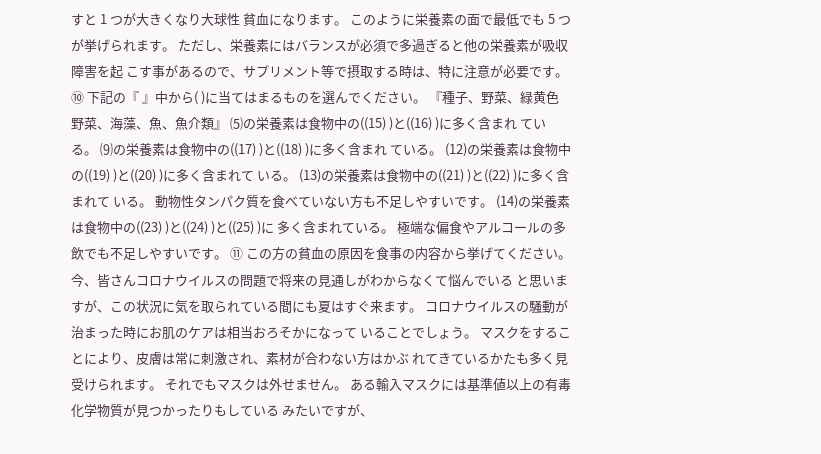すと 1 つが大きくなり大球性 貧血になります。 このように栄養素の面で最低でも 5 つが挙げられます。 ただし、栄養素にはバランスが必須で多過ぎると他の栄養素が吸収障害を起 こす事があるので、サプリメント等で摂取する時は、特に注意が必要です。
⑩ 下記の『 』中から( )に当てはまるものを選んでください。 『種子、野菜、緑黄色野菜、海藻、魚、魚介類』 ⑸の栄養素は食物中の((15) )と((16) )に多く含まれ ている。 ⑼の栄養素は食物中の((17) )と((18) )に多く含まれ ている。 (12)の栄養素は食物中の((19) )と((20) )に多く含まれて いる。 (13)の栄養素は食物中の((21) )と((22) )に多く含まれて いる。 動物性タンパク質を食べていない方も不足しやすいです。 (14)の栄養素は食物中の((23) )と((24) )と((25) )に 多く含まれている。 極端な偏食やアルコールの多飲でも不足しやすいです。 ⑪ この方の貧血の原因を食事の内容から挙げてください。
今、皆さんコロナウイルスの問題で将来の見通しがわからなくて悩んでいる と思いますが、この状況に気を取られている間にも夏はすぐ来ます。 コロナウイルスの騒動が治まった時にお肌のケアは相当おろそかになって いることでしょう。 マスクをすることにより、皮膚は常に刺激され、素材が合わない方はかぶ れてきているかたも多く見受けられます。 それでもマスクは外せません。 ある輸入マスクには基準値以上の有毒化学物質が見つかったりもしている みたいですが、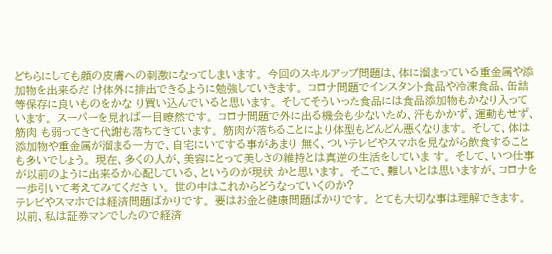どちらにしても顔の皮膚への刺激になってしまいます。 今回のスキルアップ問題は、体に溜まっている重金属や添加物を出来るだ け体外に排出できるように勉強していきます。 コロナ問題でインスタント食品や冷凍食品、缶詰等保存に良いものをかな り買い込んでいると思います。 そしてそういった食品には食品添加物もかなり入っています。 スーパーを見れば一目瞭然です。 コロナ問題で外に出る機会も少ないため、汗もかかず、運動もせず、筋肉 も弱ってきて代謝も落ちてきています。 筋肉が落ちることにより体型もどんどん悪くなります。 そして、体は添加物や重金属が溜まる一方で、自宅にいてする事があまり 無く、ついテレビやスマホを見ながら飲食することも多いでしょう。 現在、多くの人が、美容にとって美しさの維持とは真逆の生活をしていま す。 そして、いつ仕事が以前のように出来るか心配している、というのが現状 かと思います。 そこで、難しいとは思いますが、コロナを一歩引いて考えてみてくださ い。 世の中はこれからどうなっていくのか?
テレビやスマホでは経済問題ばかりです。 要はお金と健康問題ばかりです。 とても大切な事は理解できます。 以前、私は証券マンでしたので経済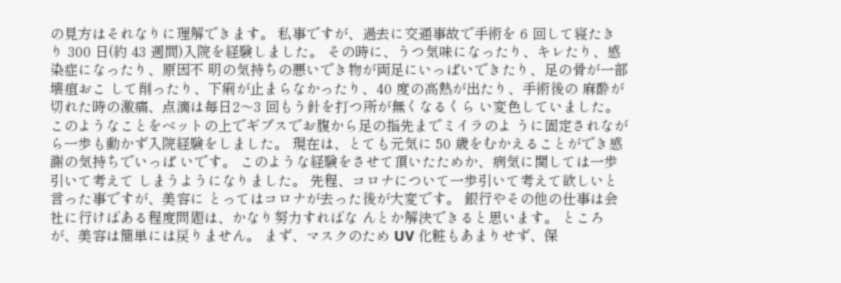の見方はそれなりに理解できます。 私事ですが、過去に交通事故で手術を 6 回して寝たきり 300 日(約 43 週間)入院を経験しました。 その時に、うつ気味になったり、キレたり、感染症になったり、原因不 明の気持ちの悪いでき物が両足にいっぱいできたり、足の骨が一部壊疽おこ して削ったり、下痢が止まらなかったり、40 度の高熱が出たり、手術後の 麻酔が切れた時の激痛、点滴は毎日2〜3 回もう針を打つ所が無くなるくら い変色していました。 このようなことをベットの上でギブスでお腹から足の指先までミイラのよ うに固定されながら一歩も動かず入院経験をしました。 現在は、とても元気に 50 歳をむかえることができ感謝の気持ちでいっぱ いです。 このような経験をさせて頂いたためか、病気に関しては一歩引いて考えて しまうようになりました。 先程、コロナについて一歩引いて考えて欲しいと言った事ですが、美容に とってはコロナが去った後が大変です。 銀行やその他の仕事は会社に行けばある程度問題は、かなり努力すればな んとか解決できると思います。 ところが、美容は簡単には戻りません。 まず、マスクのため UV 化粧もあまりせず、保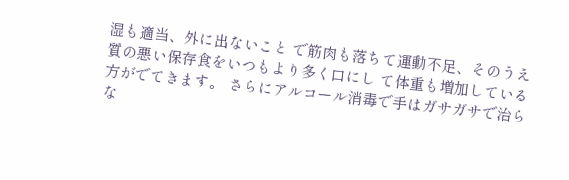湿も適当、外に出ないこと で筋肉も落ちて運動不足、そのうえ質の悪い保存食をいつもより多く口にし て体重も増加している方がでてきます。 さらにアルコール消毒で手はガサガサで治らな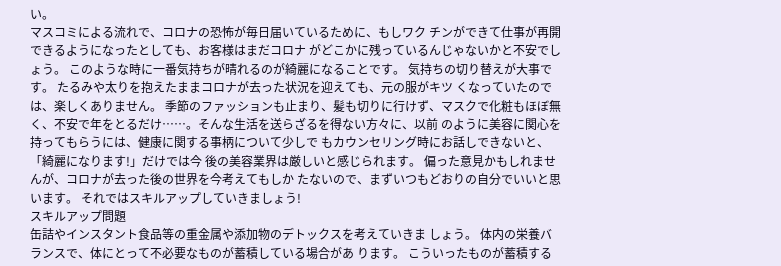い。
マスコミによる流れで、コロナの恐怖が毎日届いているために、もしワク チンができて仕事が再開できるようになったとしても、お客様はまだコロナ がどこかに残っているんじゃないかと不安でしょう。 このような時に一番気持ちが晴れるのが綺麗になることです。 気持ちの切り替えが大事です。 たるみや太りを抱えたままコロナが去った状況を迎えても、元の服がキツ くなっていたのでは、楽しくありません。 季節のファッションも止まり、髪も切りに行けず、マスクで化粧もほぼ無 く、不安で年をとるだけ……。そんな生活を送らざるを得ない方々に、以前 のように美容に関心を持ってもらうには、健康に関する事柄について少しで もカウンセリング時にお話しできないと、「綺麗になります!」だけでは今 後の美容業界は厳しいと感じられます。 偏った意見かもしれませんが、コロナが去った後の世界を今考えてもしか たないので、まずいつもどおりの自分でいいと思います。 それではスキルアップしていきましょう!
スキルアップ問題
缶詰やインスタント食品等の重金属や添加物のデトックスを考えていきま しょう。 体内の栄養バランスで、体にとって不必要なものが蓄積している場合があ ります。 こういったものが蓄積する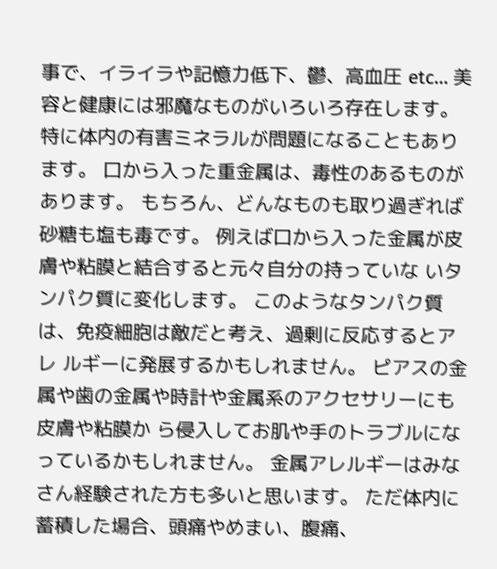事で、イライラや記憶力低下、鬱、高血圧 etc… 美容と健康には邪魔なものがいろいろ存在します。 特に体内の有害ミネラルが問題になることもあります。 口から入った重金属は、毒性のあるものがあります。 もちろん、どんなものも取り過ぎれば砂糖も塩も毒です。 例えば口から入った金属が皮膚や粘膜と結合すると元々自分の持っていな いタンパク質に変化します。 このようなタンパク質は、免疫細胞は敵だと考え、過剰に反応するとアレ ルギーに発展するかもしれません。 ピアスの金属や歯の金属や時計や金属系のアクセサリーにも皮膚や粘膜か ら侵入してお肌や手のトラブルになっているかもしれません。 金属アレルギーはみなさん経験された方も多いと思います。 ただ体内に蓄積した場合、頭痛やめまい、腹痛、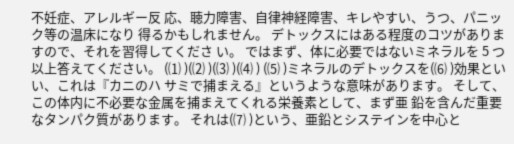不妊症、アレルギー反 応、聴力障害、自律神経障害、キレやすい、うつ、パニック等の温床になり 得るかもしれません。 デトックスにはある程度のコツがありますので、それを習得してくださ い。 ではまず、体に必要ではないミネラルを 5 つ以上答えてください。 (⑴ )(⑵ )(⑶ )(⑷ ) (⑸ )ミネラルのデトックスを(⑹ )効果といい、これは『カニのハ サミで捕まえる』というような意味があります。 そして、この体内に不必要な金属を捕まえてくれる栄養素として、まず亜 鉛を含んだ重要なタンパク質があります。 それは(⑺ )という、亜鉛とシステインを中心と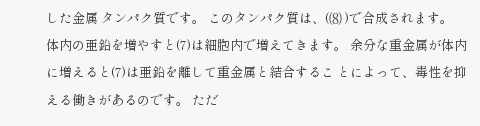した金属 タンパク質です。 このタンパク質は、(⑻ )で合成されます。 体内の亜鉛を増やすと(7)は細胞内で増えてきます。 余分な重金属が体内に増えると(7)は亜鉛を離して重金属と結合するこ とによって、毒性を抑える働きがあるのです。 ただ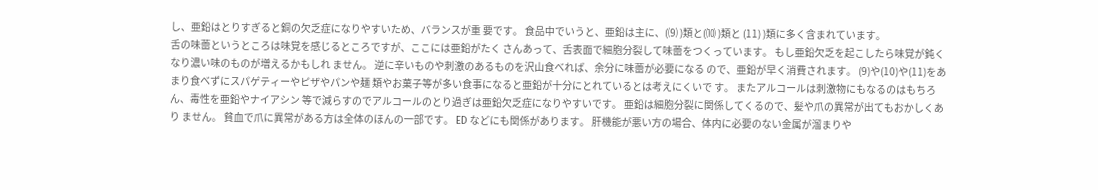し、亜鉛はとりすぎると銅の欠乏症になりやすいため、バランスが重 要です。 食品中でいうと、亜鉛は主に、(⑼ )類と(⑽ )類と (11) )類に多く含まれています。
舌の味蕾というところは味覚を感じるところですが、ここには亜鉛がたく さんあって、舌表面で細胞分裂して味蕾をつくっています。 もし亜鉛欠乏を起こしたら味覚が鈍くなり濃い味のものが増えるかもしれ ません。 逆に辛いものや刺激のあるものを沢山食べれば、余分に味蕾が必要になる ので、亜鉛が早く消費されます。 (9)や(10)や(11)をあまり食べずにスパゲティーやピザやパンや麺 類やお菓子等が多い食事になると亜鉛が十分にとれているとは考えにくいで す。 またアルコールは刺激物にもなるのはもちろん、毒性を亜鉛やナイアシン 等で減らすのでアルコールのとり過ぎは亜鉛欠乏症になりやすいです。 亜鉛は細胞分裂に関係してくるので、髪や爪の異常が出てもおかしくあり ません。 貧血で爪に異常がある方は全体のほんの一部です。 ED などにも関係があります。 肝機能が悪い方の場合、体内に必要のない金属が溜まりや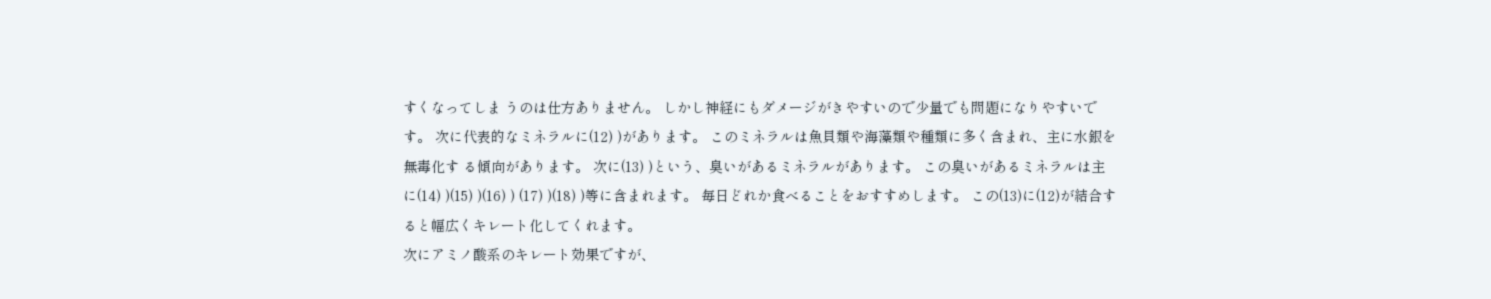すくなってしま うのは仕方ありません。 しかし神経にもダメージがきやすいので少量でも問題になりやすいです。 次に代表的なミネラルに(12) )があります。 このミネラルは魚貝類や海藻類や種類に多く含まれ、主に水銀を無毒化す る傾向があります。 次に(13) )という、臭いがあるミネラルがあります。 この臭いがあるミネラルは主に(14) )(15) )(16) ) (17) )(18) )等に含まれます。 毎日どれか食べることをおすすめします。 この(13)に(12)が結合すると幅広くキレート化してくれます。
次にアミノ酸系のキレート効果ですが、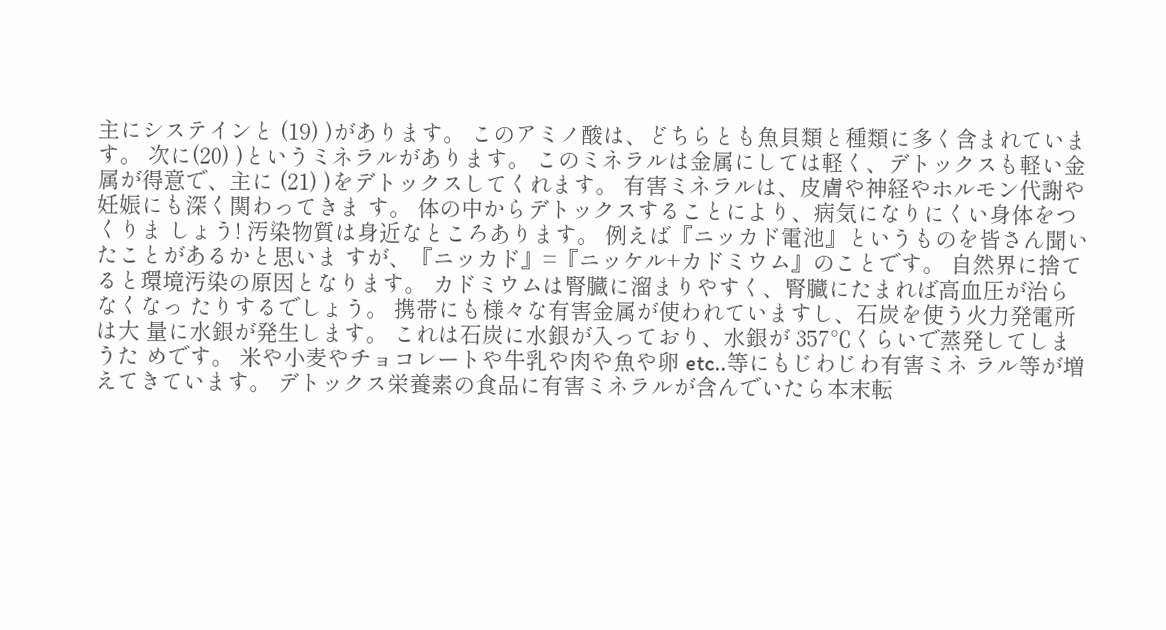主にシステインと (19) )があります。 このアミノ酸は、どちらとも魚貝類と種類に多く含まれています。 次に(20) )というミネラルがあります。 このミネラルは金属にしては軽く、デトックスも軽い金属が得意で、主に (21) )をデトックスしてくれます。 有害ミネラルは、皮膚や神経やホルモン代謝や妊娠にも深く関わってきま す。 体の中からデトックスすることにより、病気になりにくい身体をつくりま しょう! 汚染物質は身近なところあります。 例えば『ニッカド電池』というものを皆さん聞いたことがあるかと思いま すが、『ニッカド』=『ニッケル+カドミウム』のことです。 自然界に捨てると環境汚染の原因となります。 カドミウムは腎臓に溜まりやすく、腎臓にたまれば高血圧が治らなくなっ たりするでしょう。 携帯にも様々な有害金属が使われていますし、石炭を使う火力発電所は大 量に水銀が発生します。 これは石炭に水銀が入っており、水銀が 357℃くらいで蒸発してしまうた めです。 米や小麦やチョコレートや牛乳や肉や魚や卵 etc‥等にもじわじわ有害ミネ ラル等が増えてきています。 デトックス栄養素の食品に有害ミネラルが含んでいたら本末転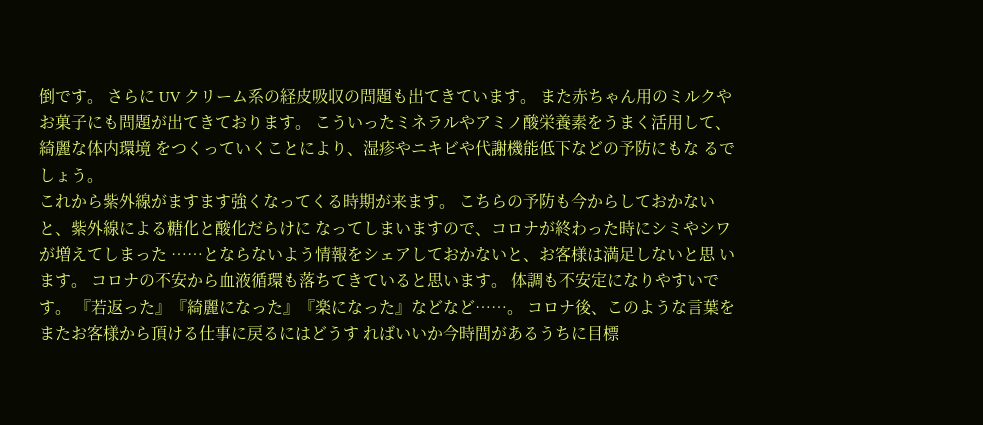倒です。 さらに UV クリーム系の経皮吸収の問題も出てきています。 また赤ちゃん用のミルクやお菓子にも問題が出てきております。 こういったミネラルやアミノ酸栄養素をうまく活用して、綺麗な体内環境 をつくっていくことにより、湿疹やニキビや代謝機能低下などの予防にもな るでしょう。
これから紫外線がますます強くなってくる時期が来ます。 こちらの予防も今からしておかないと、紫外線による糖化と酸化だらけに なってしまいますので、コロナが終わった時にシミやシワが増えてしまった ……とならないよう情報をシェアしておかないと、お客様は満足しないと思 います。 コロナの不安から血液循環も落ちてきていると思います。 体調も不安定になりやすいです。 『若返った』『綺麗になった』『楽になった』などなど……。 コロナ後、このような言葉をまたお客様から頂ける仕事に戻るにはどうす ればいいか今時間があるうちに目標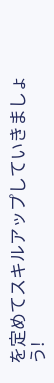を定めてスキルアップしていきましょ う!